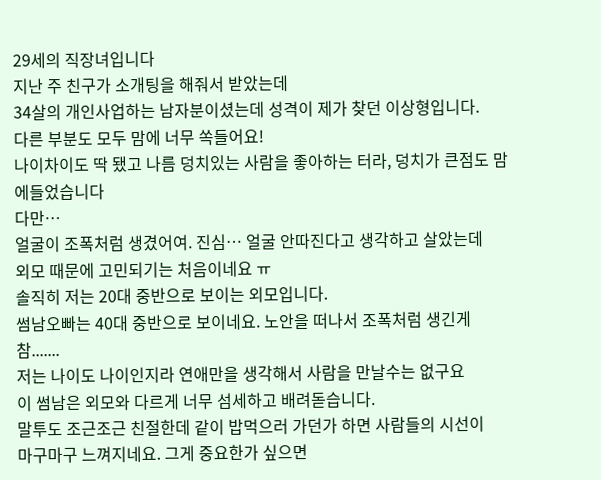29세의 직장녀입니다
지난 주 친구가 소개팅을 해줘서 받았는데
34살의 개인사업하는 남자분이셨는데 성격이 제가 찾던 이상형입니다.
다른 부분도 모두 맘에 너무 쏙들어요!
나이차이도 딱 됐고 나름 덩치있는 사람을 좋아하는 터라, 덩치가 큰점도 맘에들었습니다
다만…
얼굴이 조폭처럼 생겼어여. 진심… 얼굴 안따진다고 생각하고 살았는데
외모 때문에 고민되기는 처음이네요 ㅠ
솔직히 저는 20대 중반으로 보이는 외모입니다.
썸남오빠는 40대 중반으로 보이네요. 노안을 떠나서 조폭처럼 생긴게 참.......
저는 나이도 나이인지라 연애만을 생각해서 사람을 만날수는 없구요
이 썸남은 외모와 다르게 너무 섬세하고 배려돋습니다.
말투도 조근조근 친절한데 같이 밥먹으러 가던가 하면 사람들의 시선이
마구마구 느껴지네요. 그게 중요한가 싶으면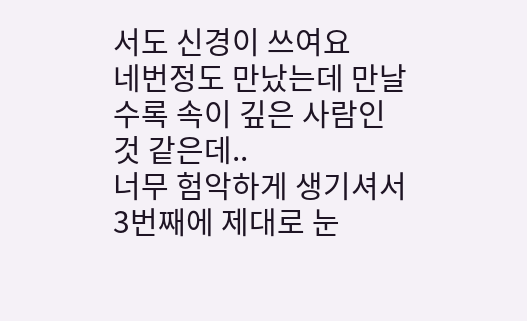서도 신경이 쓰여요
네번정도 만났는데 만날수록 속이 깊은 사람인 것 같은데..
너무 험악하게 생기셔서 3번째에 제대로 눈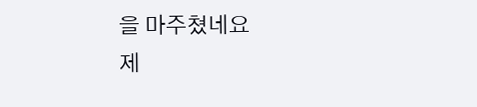을 마주쳤네요
제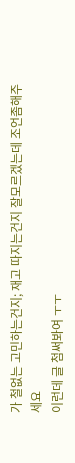가 철없는 고민하는건지; 재고 따지는건지 잘모르겠는데 조언좀해주세요
이런데 글 첨써봐여 ㅜㅜ